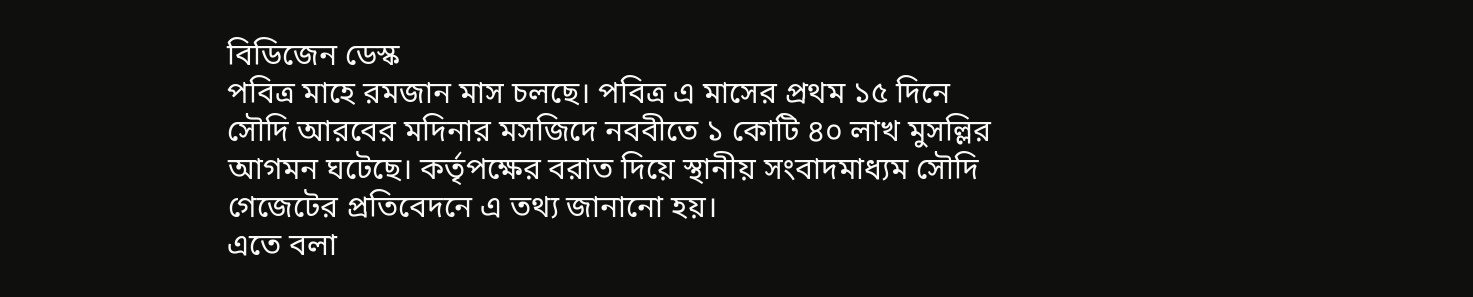বিডিজেন ডেস্ক
পবিত্র মাহে রমজান মাস চলছে। পবিত্র এ মাসের প্রথম ১৫ দিনে সৌদি আরবের মদিনার মসজিদে নববীতে ১ কোটি ৪০ লাখ মুসল্লির আগমন ঘটেছে। কর্তৃপক্ষের বরাত দিয়ে স্থানীয় সংবাদমাধ্যম সৌদি গেজেটের প্রতিবেদনে এ তথ্য জানানো হয়।
এতে বলা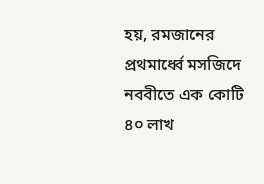হয়, রমজানের প্রথমার্ধ্বে মসজিদে নববীতে এক কোটি ৪০ লাখ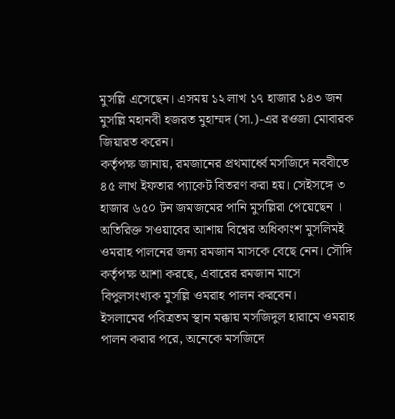মুসল্লি এসেছেন। এসময় ১২ লাখ ১৭ হাজার ১৪৩ জন মুসল্লি মহানবী হজরত মুহাম্মদ (সা.)-এর রওজা মোবারক জিয়ারত করেন।
কর্তৃপক্ষ জানায়, রমজানের প্রথমার্ধ্বে মসজিদে নববীতে ৪৫ লাখ ইফতার প্যাকেট বিতরণ করা হয়। সেইসঙ্গে ৩ হাজার ৬৫০ টন জমজমের পানি মুসল্লিরা পেয়েছেন ।
অতিরিক্ত সওয়াবের আশায় বিশ্বের অধিকাংশ মুসলিমই ওমরাহ পালনের জন্য রমজান মাসকে বেছে নেন। সৌদি কর্তৃপক্ষ আশা করছে, এবারের রমজান মাসে বিপুলসংখ্যক মুসল্লি ওমরাহ পালন করবেন।
ইসলামের পবিত্রতম স্থান মক্কায় মসজিদুল হারামে ওমরাহ পালন করার পরে, অনেকে মসজিদে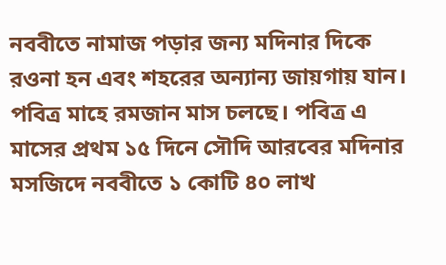নববীতে নামাজ পড়ার জন্য মদিনার দিকে রওনা হন এবং শহরের অন্যান্য জায়গায় যান।
পবিত্র মাহে রমজান মাস চলছে। পবিত্র এ মাসের প্রথম ১৫ দিনে সৌদি আরবের মদিনার মসজিদে নববীতে ১ কোটি ৪০ লাখ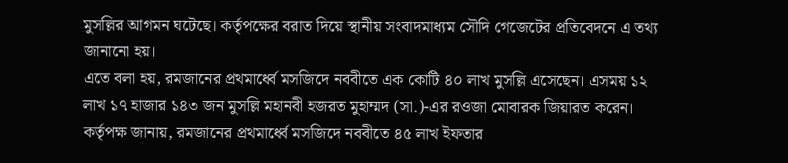মুসল্লির আগমন ঘটেছে। কর্তৃপক্ষের বরাত দিয়ে স্থানীয় সংবাদমাধ্যম সৌদি গেজেটের প্রতিবেদনে এ তথ্য জানানো হয়।
এতে বলা হয়, রমজানের প্রথমার্ধ্বে মসজিদে নববীতে এক কোটি ৪০ লাখ মুসল্লি এসেছেন। এসময় ১২ লাখ ১৭ হাজার ১৪৩ জন মুসল্লি মহানবী হজরত মুহাম্মদ (সা.)-এর রওজা মোবারক জিয়ারত করেন।
কর্তৃপক্ষ জানায়, রমজানের প্রথমার্ধ্বে মসজিদে নববীতে ৪৫ লাখ ইফতার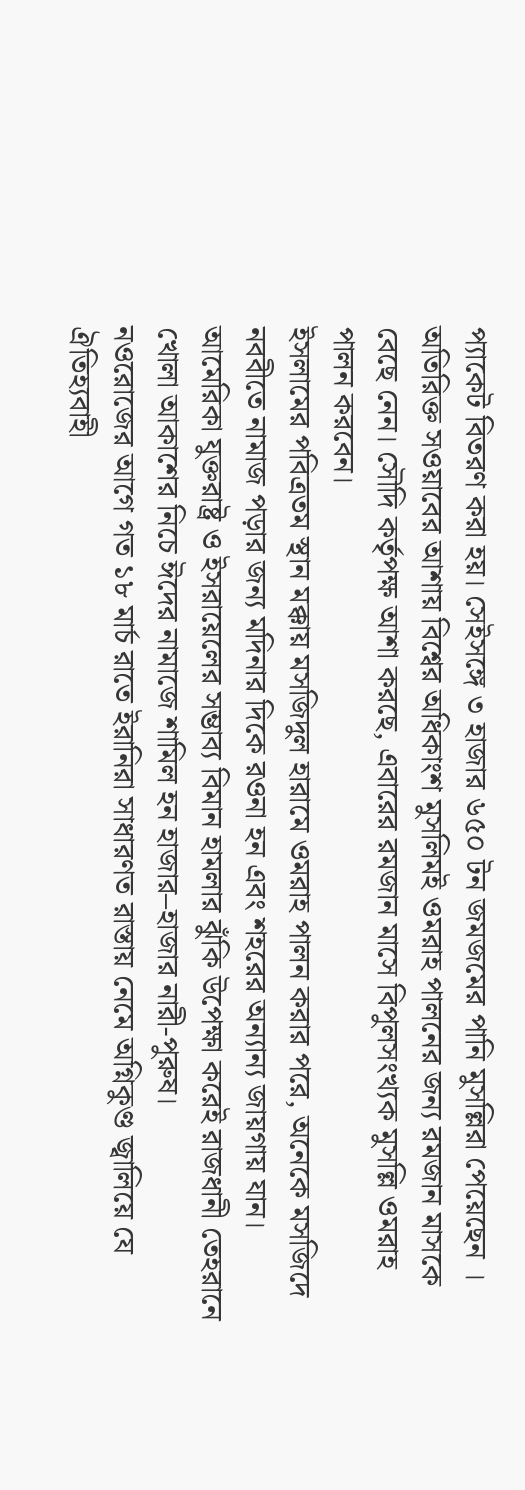প্যাকেট বিতরণ করা হয়। সেইসঙ্গে ৩ হাজার ৬৫০ টন জমজমের পানি মুসল্লিরা পেয়েছেন ।
অতিরিক্ত সওয়াবের আশায় বিশ্বের অধিকাংশ মুসলিমই ওমরাহ পালনের জন্য রমজান মাসকে বেছে নেন। সৌদি কর্তৃপক্ষ আশা করছে, এবারের রমজান মাসে বিপুলসংখ্যক মুসল্লি ওমরাহ পালন করবেন।
ইসলামের পবিত্রতম স্থান মক্কায় মসজিদুল হারামে ওমরাহ পালন করার পরে, অনেকে মসজিদে নববীতে নামাজ পড়ার জন্য মদিনার দিকে রওনা হন এবং শহরের অন্যান্য জায়গায় যান।
আমেরিকা যুক্তরাষ্ট্র ও ইসরায়েলের সম্ভাব্য বিমান হামলার ঝুঁকি উপেক্ষা করেই রাজধানী তেহরানে খোলা আকাশের নিচে ঈদের নামাজে শামিল হন হাজার–হাজার নারী-পুরুষ।
নওরোজের আগে গত ১৮ মার্চ রাতে ইরানিরা সাধারণত রাস্তায় নেমে অগ্নিকুণ্ড জ্বালিয়ে যে ঐতিহ্যবাহী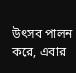উৎসব পালন করে, এবার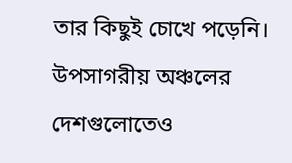তার কিছুই চোখে পড়েনি।
উপসাগরীয় অঞ্চলের দেশগুলোতেও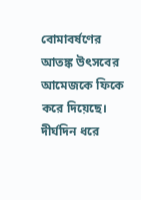বোমাবর্ষণের আতঙ্ক উৎসবের আমেজকে ফিকে করে দিয়েছে। দীর্ঘদিন ধরে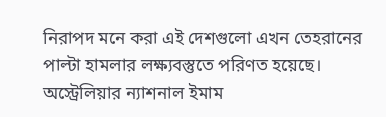নিরাপদ মনে করা এই দেশগুলো এখন তেহরানের পাল্টা হামলার লক্ষ্যবস্তুতে পরিণত হয়েছে।
অস্ট্রেলিয়ার ন্যাশনাল ইমাম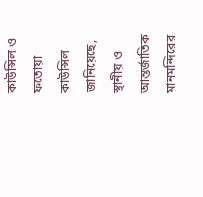কাউন্সিল ও ফতোয়া কাউন্সিল জানিয়েছে, স্থানীয় ও আন্তর্জাতিক মানমন্দিরের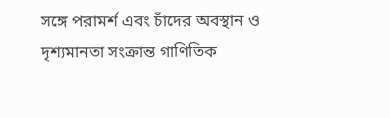সঙ্গে পরামর্শ এবং চাঁদের অবস্থান ও দৃশ্যমানতা সংক্রান্ত গাণিতিক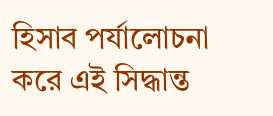হিসাব পর্যালোচনা করে এই সিদ্ধান্ত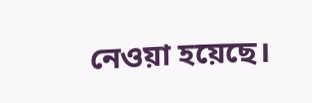নেওয়া হয়েছে।